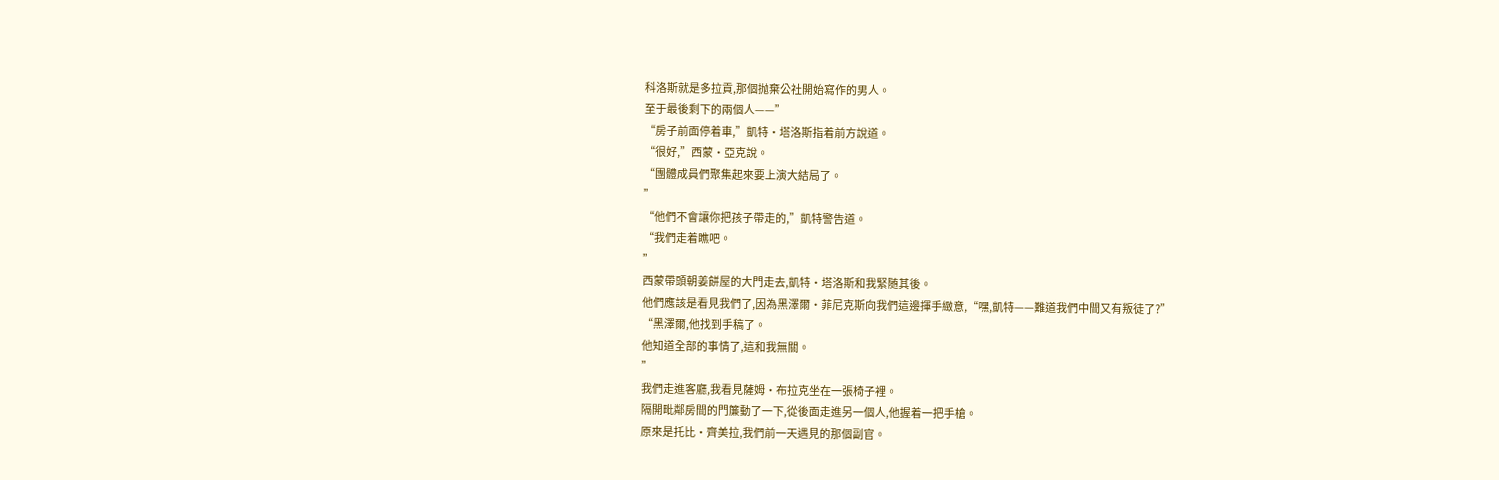科洛斯就是多拉貢,那個抛棄公社開始寫作的男人。
至于最後剩下的兩個人——”
“房子前面停着車,”凱特·塔洛斯指着前方說道。
“很好,”西蒙·亞克說。
“團體成員們聚集起來要上演大結局了。
”
“他們不會讓你把孩子帶走的,”凱特警告道。
“我們走着瞧吧。
”
西蒙帶頭朝姜餅屋的大門走去,凱特·塔洛斯和我緊随其後。
他們應該是看見我們了,因為黑澤爾·菲尼克斯向我們這邊揮手緻意,“嘿,凱特——難道我們中間又有叛徒了?”
“黑澤爾,他找到手稿了。
他知道全部的事情了,這和我無關。
”
我們走進客廳,我看見薩姆·布拉克坐在一張椅子裡。
隔開毗鄰房間的門簾動了一下,從後面走進另一個人,他握着一把手槍。
原來是托比·齊美拉,我們前一天遇見的那個副官。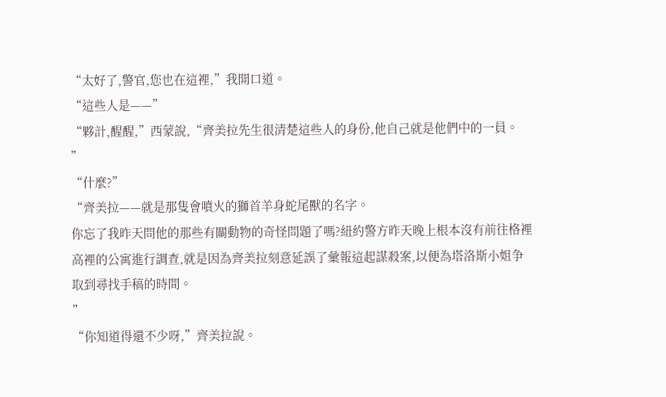“太好了,警官,您也在這裡,”我開口道。
“這些人是——”
“夥計,醒醒,”西蒙說,“齊美拉先生很清楚這些人的身份,他自己就是他們中的一員。
”
“什麼?”
“齊美拉——就是那隻會噴火的獅首羊身蛇尾獸的名字。
你忘了我昨天問他的那些有關動物的奇怪問題了嗎?紐約警方昨天晚上根本沒有前往格裡高裡的公寓進行調查,就是因為齊美拉刻意延誤了彙報這起謀殺案,以便為塔洛斯小姐争取到尋找手稿的時間。
”
“你知道得還不少呀,”齊美拉說。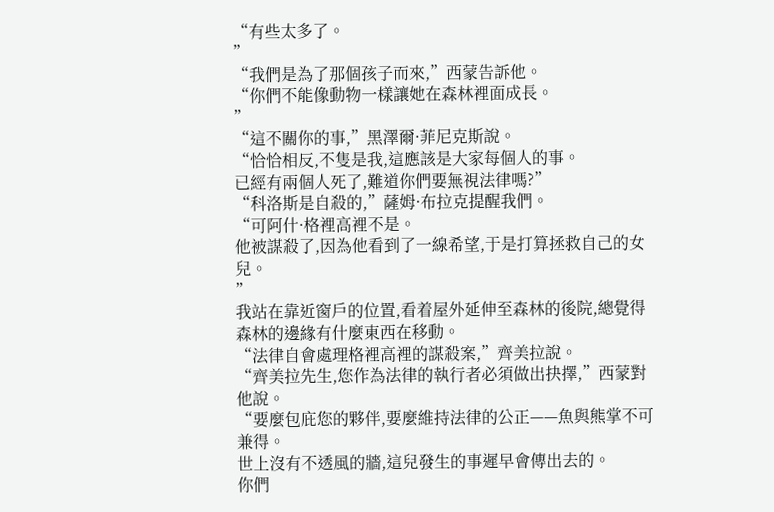“有些太多了。
”
“我們是為了那個孩子而來,”西蒙告訴他。
“你們不能像動物一樣讓她在森林裡面成長。
”
“這不關你的事,”黑澤爾·菲尼克斯說。
“恰恰相反,不隻是我,這應該是大家每個人的事。
已經有兩個人死了,難道你們要無視法律嗎?”
“科洛斯是自殺的,”薩姆·布拉克提醒我們。
“可阿什·格裡高裡不是。
他被謀殺了,因為他看到了一線希望,于是打算拯救自己的女兒。
”
我站在靠近窗戶的位置,看着屋外延伸至森林的後院,總覺得森林的邊緣有什麼東西在移動。
“法律自會處理格裡高裡的謀殺案,”齊美拉說。
“齊美拉先生,您作為法律的執行者必須做出抉擇,”西蒙對他說。
“要麼包庇您的夥伴,要麼維持法律的公正——魚與熊掌不可兼得。
世上沒有不透風的牆,這兒發生的事遲早會傳出去的。
你們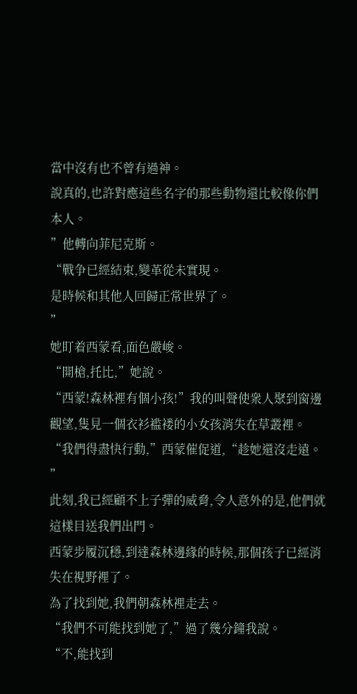當中沒有也不曾有過神。
說真的,也許對應這些名字的那些動物還比較像你們本人。
”他轉向菲尼克斯。
“戰争已經結束,變革從未實現。
是時候和其他人回歸正常世界了。
”
她盯着西蒙看,面色嚴峻。
“開槍,托比,”她說。
“西蒙!森林裡有個小孩!”我的叫聲使衆人聚到窗邊觀望,隻見一個衣衫褴褛的小女孩消失在草叢裡。
“我們得盡快行動,”西蒙催促道,“趁她還沒走遠。
”
此刻,我已經顧不上子彈的威脅,令人意外的是,他們就這樣目送我們出門。
西蒙步履沉穩,到達森林邊緣的時候,那個孩子已經消失在視野裡了。
為了找到她,我們朝森林裡走去。
“我們不可能找到她了,”過了幾分鐘我說。
“不,能找到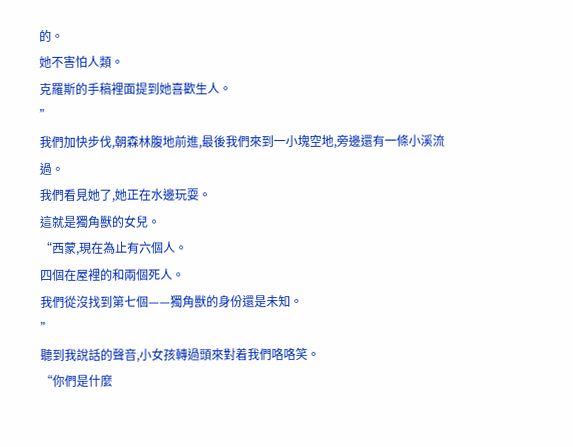的。
她不害怕人類。
克羅斯的手稿裡面提到她喜歡生人。
”
我們加快步伐,朝森林腹地前進,最後我們來到一小塊空地,旁邊還有一條小溪流過。
我們看見她了,她正在水邊玩耍。
這就是獨角獸的女兒。
“西蒙,現在為止有六個人。
四個在屋裡的和兩個死人。
我們從沒找到第七個——獨角獸的身份還是未知。
”
聽到我說話的聲音,小女孩轉過頭來對着我們咯咯笑。
“你們是什麼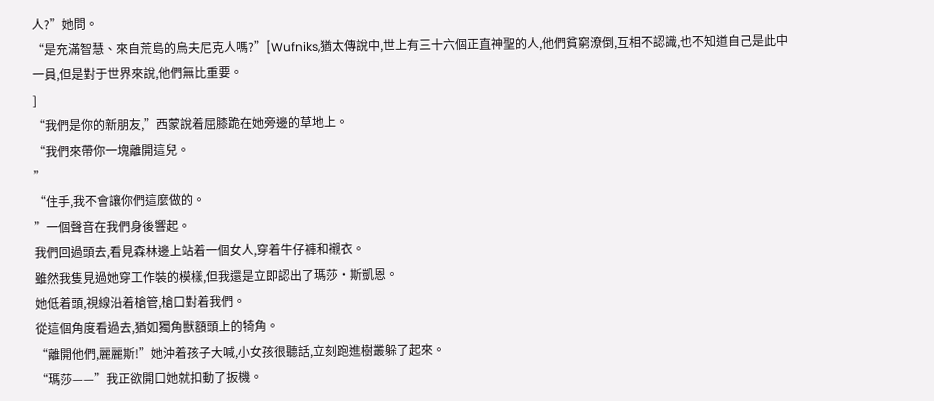人?”她問。
“是充滿智慧、來自荒島的烏夫尼克人嗎?”[Wufniks,猶太傳說中,世上有三十六個正直神聖的人,他們貧窮潦倒,互相不認識,也不知道自己是此中一員,但是對于世界來說,他們無比重要。
]
“我們是你的新朋友,”西蒙說着屈膝跪在她旁邊的草地上。
“我們來帶你一塊離開這兒。
”
“住手,我不會讓你們這麼做的。
”一個聲音在我們身後響起。
我們回過頭去,看見森林邊上站着一個女人,穿着牛仔褲和襯衣。
雖然我隻見過她穿工作裝的模樣,但我還是立即認出了瑪莎·斯凱恩。
她低着頭,視線沿着槍管,槍口對着我們。
從這個角度看過去,猶如獨角獸額頭上的犄角。
“離開他們,麗麗斯!”她沖着孩子大喊,小女孩很聽話,立刻跑進樹叢躲了起來。
“瑪莎——”我正欲開口她就扣動了扳機。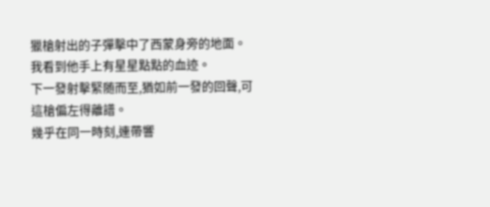獵槍射出的子彈擊中了西蒙身旁的地面。
我看到他手上有星星點點的血迹。
下一發射擊緊随而至,猶如前一發的回聲,可這槍偏左得離譜。
幾乎在同一時刻,連帶響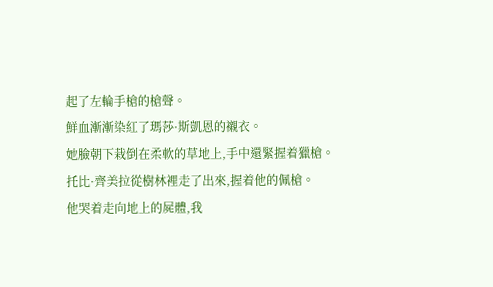起了左輪手槍的槍聲。
鮮血漸漸染紅了瑪莎·斯凱恩的襯衣。
她臉朝下栽倒在柔軟的草地上,手中還緊握着獵槍。
托比·齊美拉從樹林裡走了出來,握着他的佩槍。
他哭着走向地上的屍體,我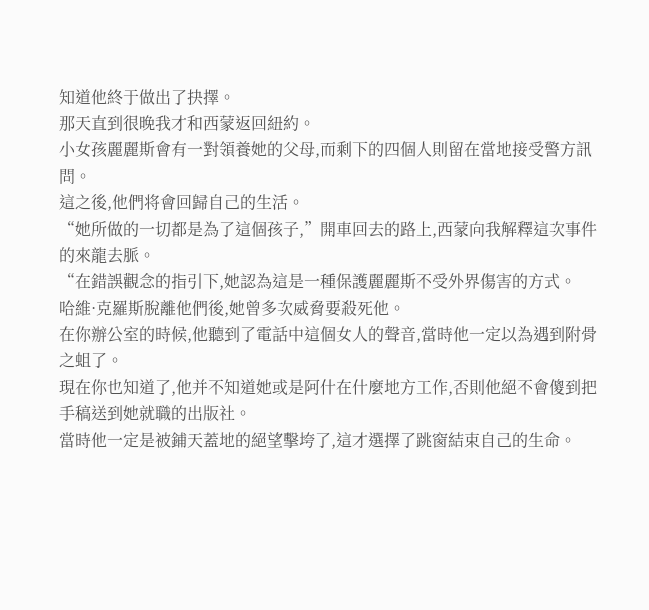知道他終于做出了抉擇。
那天直到很晚我才和西蒙返回紐約。
小女孩麗麗斯會有一對領養她的父母,而剩下的四個人則留在當地接受警方訊問。
這之後,他們将會回歸自己的生活。
“她所做的一切都是為了這個孩子,”開車回去的路上,西蒙向我解釋這次事件的來龍去脈。
“在錯誤觀念的指引下,她認為這是一種保護麗麗斯不受外界傷害的方式。
哈維·克羅斯脫離他們後,她曾多次威脅要殺死他。
在你辦公室的時候,他聽到了電話中這個女人的聲音,當時他一定以為遇到附骨之蛆了。
現在你也知道了,他并不知道她或是阿什在什麼地方工作,否則他絕不會傻到把手稿送到她就職的出版社。
當時他一定是被鋪天蓋地的絕望擊垮了,這才選擇了跳窗結束自己的生命。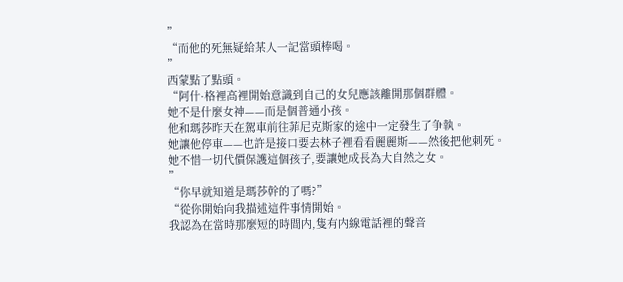”
“而他的死無疑給某人一記當頭棒喝。
”
西蒙點了點頭。
“阿什·格裡高裡開始意識到自己的女兒應該離開那個群體。
她不是什麼女神——而是個普通小孩。
他和瑪莎昨天在駕車前往菲尼克斯家的途中一定發生了争執。
她讓他停車——也許是接口要去林子裡看看麗麗斯——然後把他刺死。
她不惜一切代價保護這個孩子,要讓她成長為大自然之女。
”
“你早就知道是瑪莎幹的了嗎?”
“從你開始向我描述這件事情開始。
我認為在當時那麼短的時間内,隻有内線電話裡的聲音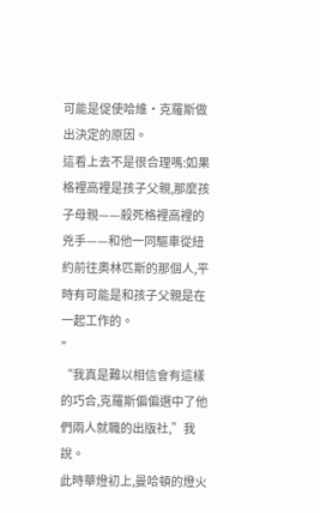可能是促使哈維·克羅斯做出決定的原因。
這看上去不是很合理嗎:如果格裡高裡是孩子父親,那麼孩子母親——殺死格裡高裡的兇手——和他一同驅車從紐約前往奧林匹斯的那個人,平時有可能是和孩子父親是在一起工作的。
”
“我真是難以相信會有這樣的巧合,克羅斯偏偏選中了他們兩人就職的出版社,”我說。
此時華燈初上,曼哈頓的燈火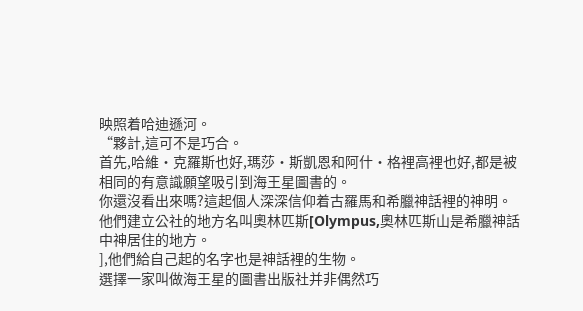映照着哈迪遜河。
“夥計,這可不是巧合。
首先,哈維·克羅斯也好,瑪莎·斯凱恩和阿什·格裡高裡也好,都是被相同的有意識願望吸引到海王星圖書的。
你還沒看出來嗎?這起個人深深信仰着古羅馬和希臘神話裡的神明。
他們建立公社的地方名叫奧林匹斯[Olympus,奧林匹斯山是希臘神話中神居住的地方。
],他們給自己起的名字也是神話裡的生物。
選擇一家叫做海王星的圖書出版社并非偶然巧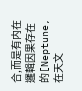合,而是有内在邏輯因果存在的[Neptune,在天文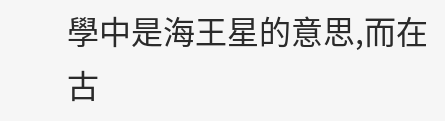學中是海王星的意思,而在古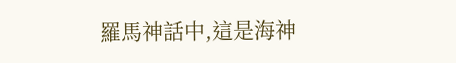羅馬神話中,這是海神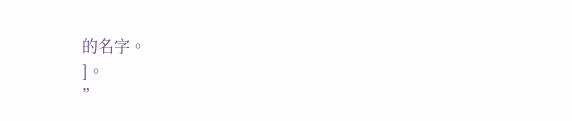的名字。
]。
”